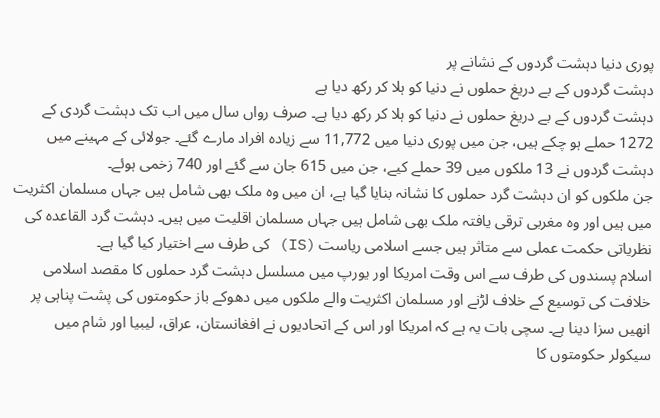پوری دنیا دہشت گردوں کے نشانے پر
دہشت گردوں کے بے دریغ حملوں نے دنیا کو ہلا کر رکھ دیا ہے
دہشت گردوں کے بے دریغ حملوں نے دنیا کو ہلا کر رکھ دیا ہے۔ صرف رواں سال میں اب تک دہشت گردی کے 1272 حملے ہو چکے ہیں، جن میں پوری دنیا میں 11,772 سے زیادہ افراد مارے گئے۔ جولائی کے مہینے میں دہشت گردوں نے 13 ملکوں میں 39 حملے کیے، جن میں 615 جان سے گئے اور 740 زخمی ہوئے۔
جن ملکوں کو ان دہشت گرد حملوں کا نشانہ بنایا گیا ہے، ان میں وہ ملک بھی شامل ہیں جہاں مسلمان اکثریت میں ہیں اور وہ مغربی ترقی یافتہ ملک بھی شامل ہیں جہاں مسلمان اقلیت میں ہیں۔ دہشت گرد القاعدہ کی نظریاتی حکمت عملی سے متاثر ہیں جسے اسلامی ریاست (IS) کی طرف سے اختیار کیا گیا ہے۔
اسلام پسندوں کی طرف سے اس وقت امریکا اور یورپ میں مسلسل دہشت گرد حملوں کا مقصد اسلامی خلافت کی توسیع کے خلاف لڑنے اور مسلمان اکثریت والے ملکوں میں دھوکے باز حکومتوں کی پشت پناہی پر انھیں سزا دینا ہے۔ سچی بات یہ ہے کہ امریکا اور اس کے اتحادیوں نے افغانستان، عراق، لیبیا اور شام میں سیکولر حکومتوں کا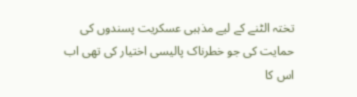تختہ الٹنے کے لیے مذہبی عسکریت پسندوں کی حمایت کی جو خطرناک پالیسی اختیار کی تھی اب اس کا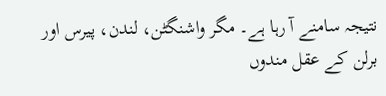نتیجہ سامنے آ رہا ہے۔ مگر واشنگٹن، لندن، پیرس اور برلن کے عقل مندوں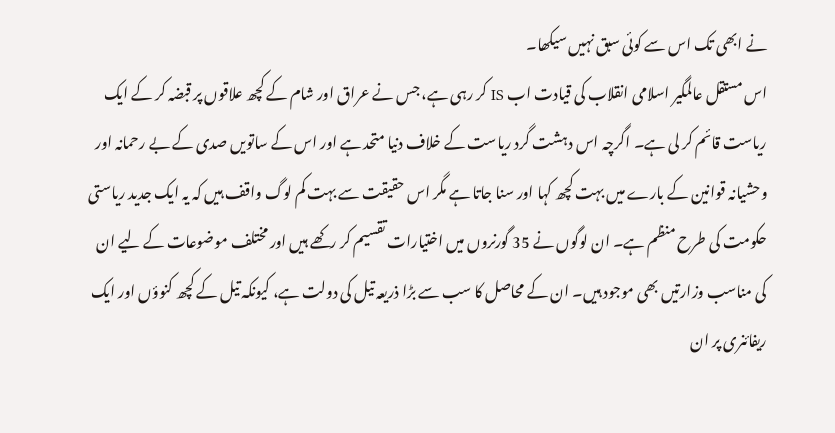نے ابھی تک اس سے کوئی سبق نہیں سیکھا۔
اس مستقل عالمگیر اسلامی انقلاب کی قیادت اب IS کر رہی ہے، جس نے عراق اور شام کے کچھ علاقوں پر قبضہ کر کے ایک ریاست قائم کر لی ہے۔ اگرچہ اس دہشت گرد ریاست کے خلاف دنیا متحد ہے اور اس کے ساتویں صدی کے بے رحمانہ اور وحشیانہ قوانین کے بارے میں بہت کچھ کہا اور سنا جاتا ہے مگر اس حقیقت سے بہت کم لوگ واقف ہیں کہ یہ ایک جدید ریاستی حکومت کی طرح منظم ہے۔ ان لوگوں نے 35 گورنروں میں اختیارات تقسیم کر رکھے ہیں اور مختلف موضوعات کے لیے ان کی مناسب وزارتیں بھی موجود ہیں۔ ان کے محاصل کا سب سے بڑا ذریعہ تیل کی دولت ہے، کیونکہ تیل کے کچھ کنوؤں اور ایک ریفائنری پر ان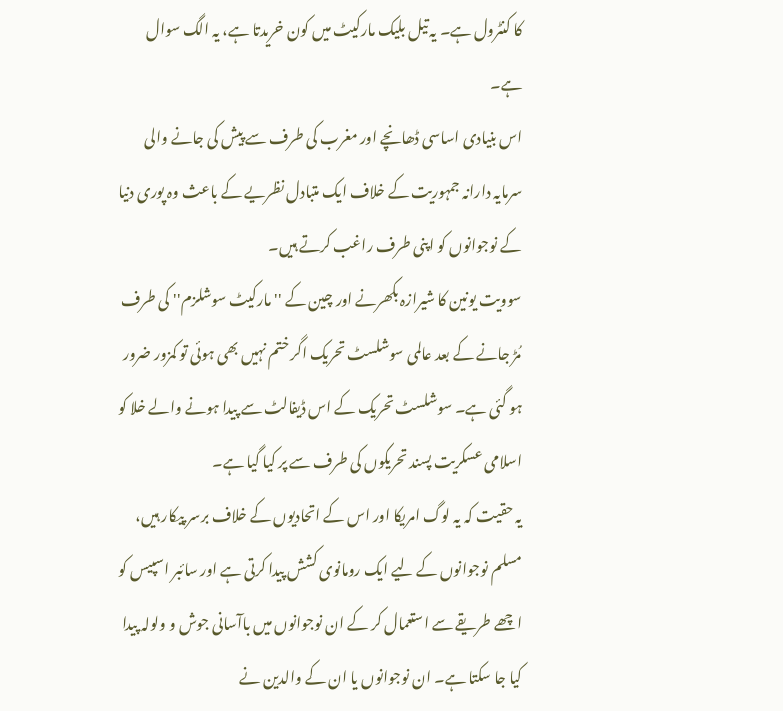کا کنٹرول ہے۔ یہ تیل بلیک مارکیٹ میں کون خریدتا ہے، یہ الگ سوال ہے۔
اس بنیادی اساسی ڈھانچے اور مغرب کی طرف سے پیش کی جانے والی سرمایہ دارانہ جمہوریت کے خلاف ایک متبادل نظریے کے باعث وہ پوری دنیا کے نوجوانوں کو اپنی طرف راغب کرتے ہیں۔
سوویت یونین کا شیرازہ بکھرنے اور چین کے ''مارکیٹ سوشلزم'' کی طرف مُڑ جانے کے بعد عالمی سوشلسٹ تحریک اگر ختم نہیں بھی ہوئی تو کمزور ضرور ہو گئی ہے۔ سوشلسٹ تحریک کے اس ڈیفالٹ سے پیدا ہونے والے خلا کو اسلامی عسکریت پسند تحریکوں کی طرف سے پر کیا گیا ہے۔
یہ حقیت کہ یہ لوگ امریکا اور اس کے اتحادیوں کے خلاف برسر پیکار ہیں، مسلم نوجوانوں کے لیے ایک رومانوی کشش پیدا کرتی ہے اور سائبر اسپیس کو اچھے طریقے سے استعمال کر کے ان نوجوانوں میں باآسانی جوش و ولولہ پیدا کیا جا سکتا ہے۔ ان نوجوانوں یا ان کے والدین نے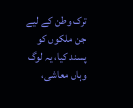ترک وطن کے لیے جن ملکوں کو پسند کیا، یہ لوگ وہاں معاشی،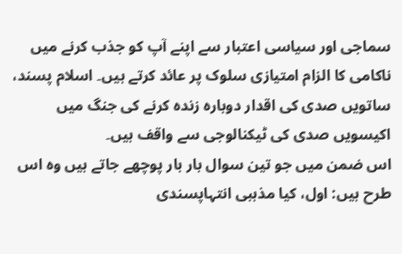سماجی اور سیاسی اعتبار سے اپنے آپ کو جذب کرنے میں ناکامی کا الزام امتیازی سلوک پر عائد کرتے ہیں۔ اسلام پسند، ساتویں صدی کی اقدار دوبارہ زندہ کرنے کی جنگ میں اکیسویں صدی کی ٹیکنالوجی سے واقف ہیں۔
اس ضمن میں جو تین سوال بار بار پوچھے جاتے ہیں وہ اس طرح ہیں: اول، کیا مذہبی انتہاپسندی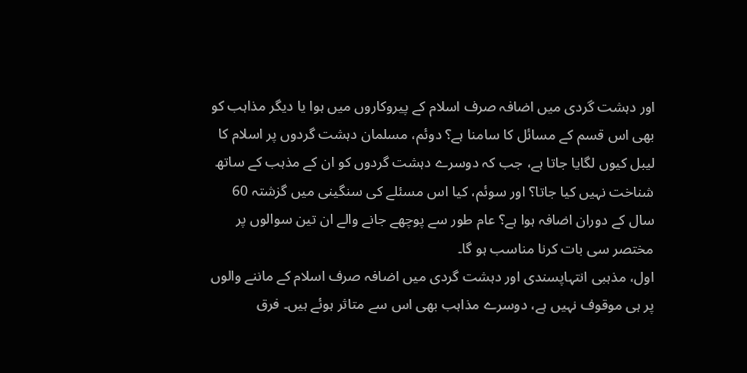اور دہشت گردی میں اضافہ صرف اسلام کے پیروکاروں میں ہوا یا دیگر مذاہب کو بھی اس قسم کے مسائل کا سامنا ہے؟ دوئم، مسلمان دہشت گردوں پر اسلام کا لیبل کیوں لگایا جاتا ہے، جب کہ دوسرے دہشت گردوں کو ان کے مذہب کے ساتھ شناخت نہیں کیا جاتا؟ اور سوئم، کیا اس مسئلے کی سنگینی میں گزشتہ 60 سال کے دوران اضافہ ہوا ہے؟ عام طور سے پوچھے جانے والے ان تین سوالوں پر مختصر سی بات کرنا مناسب ہو گا۔
اول، مذہبی انتہاپسندی اور دہشت گردی میں اضافہ صرف اسلام کے ماننے والوں پر ہی موقوف نہیں ہے، دوسرے مذاہب بھی اس سے متاثر ہوئے ہیں۔ فرق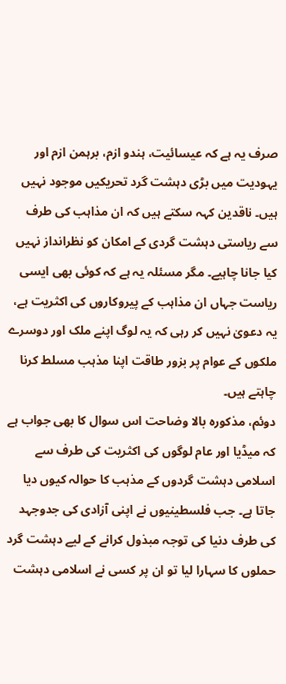صرف یہ ہے کہ عیسائیت، ہندو ازم، برہمن ازم اور یہودیت میں بڑی دہشت گرد تحریکیں موجود نہیں ہیں۔ ناقدین کہہ سکتے ہیں کہ ان مذاہب کی طرف سے ریاستی دہشت گردی کے امکان کو نظرانداز نہیں کیا جانا چاہیے۔ مگر مسئلہ یہ ہے کہ کوئی بھی ایسی ریاست جہاں ان مذاہب کے پیروکاروں کی اکثریت ہے، یہ دعویٰ نہیں کر رہی کہ یہ لوگ اپنے ملک اور دوسرے ملکوں کے عوام پر بزور طاقت اپنا مذہب مسلط کرنا چاہتے ہیں۔
دوئم، مذکورہ بالا وضاحت اس سوال کا بھی جواب ہے کہ میڈیا اور عام لوگوں کی اکثریت کی طرف سے اسلامی دہشت گردوں کے مذہب کا حوالہ کیوں دیا جاتا ہے۔ جب فلسطینیوں نے اپنی آزادی کی جدوجہد کی طرف دنیا کی توجہ مبذول کرانے کے لیے دہشت گرد حملوں کا سہارا لیا تو ان پر کسی نے اسلامی دہشت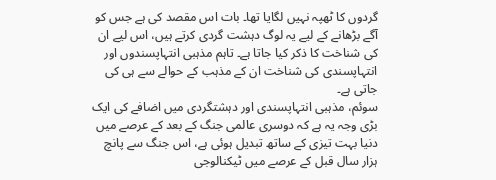گردوں کا ٹھپہ نہیں لگایا تھا۔ بات اس مقصد کی ہے جس کو آگے بڑھانے کے لیے یہ لوگ دہشت گردی کرتے ہیں، اس لیے ان کی شناخت کا ذکر کیا جاتا ہے۔ تاہم مذہبی انتہاپسندوں اور انتہاپسندی کی شناخت ان کے مذہب کے حوالے سے ہی کی جاتی ہے۔
سوئم، مذہبی انتہاپسندی اور دہشتگردی میں اضافے کی ایک بڑی وجہ یہ ہے کہ دوسری عالمی جنگ کے بعد کے عرصے میں دنیا بہت تیزی کے ساتھ تبدیل ہوئی ہے، اس جنگ سے پانچ ہزار سال قبل کے عرصے میں ٹیکنالوجی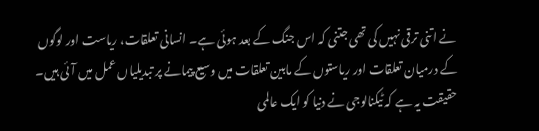نے اتنی ترقی نہیں کی تھی جتنی کہ اس جنگ کے بعد ہوئی ہے۔ انسانی تعلقات، ریاست اور لوگوں کے درمیان تعلقات اور ریاستوں کے مابین تعلقات میں وسیع پیمانے پر تبدیلیاں عمل میں آئی ہیں۔ حقیقت یہ ہے کہ ٹیکنالوجی نے دنیا کو ایک عالمی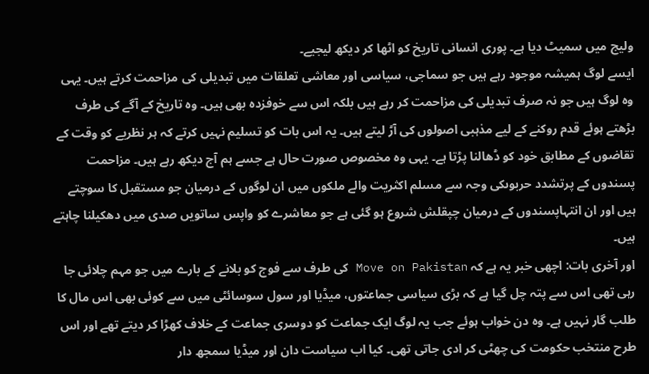ولیج میں سمیٹ دیا ہے۔ پوری انسانی تاریخ کو اٹھا کر دیکھ لیجیے۔
ایسے لوگ ہمیشہ موجود رہے ہیں جو سماجی، سیاسی اور معاشی تعلقات میں تبدیلی کی مزاحمت کرتے ہیں۔ یہی وہ لوگ ہیں جو نہ صرف تبدیلی کی مزاحمت کر رہے ہیں بلکہ اس سے خوفزدہ بھی ہیں۔ وہ تاریخ کے آگے کی طرف بڑھتے ہوئے قدم روکنے کے لیے مذہبی اصولوں کی آڑ لیتے ہیں۔ یہ اس بات کو تسلیم نہیں کرتے کہ ہر نظریے کو وقت کے تقاضوں کے مطابق خود کو ڈھالنا پڑتا ہے۔ یہی وہ مخصوص صورت حال ہے جسے ہم آج دیکھ رہے ہیں۔ مزاحمت پسندوں کے پرتشدد حربوںکی وجہ سے مسلم اکثریت والے ملکوں میں ان لوگوں کے درمیان جو مستقبل کا سوچتے ہیں اور ان انتہاپسندوں کے درمیان چپقلش شروع ہو گئی ہے جو معاشرے کو واپس ساتویں صدی میں دھکیلنا چاہتے ہیں۔
اور آخری بات: اچھی خبر یہ ہے کہ Move on Pakistan کی طرف سے فوج کو بلانے کے بارے میں جو مہم چلائی جا رہی تھی اس سے پتہ چل گیا ہے کہ بڑی سیاسی جماعتوں، میڈیا اور سول سوسائٹی میں سے کوئی بھی اس مال کا طلب گار نہیں ہے۔ وہ دن خواب ہوئے جب یہ لوگ ایک جماعت کو دوسری جماعت کے خلاف کھڑا کر دیتے تھے اور اس طرح منتخب حکومت کی چھٹی کر ادی جاتی تھی۔ کیا اب سیاست دان اور میڈیا سمجھ دار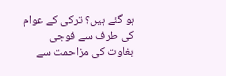ہو گئے ہیں؟ ترکی کے عوام کی طرف سے فوجی بغاوت کی مزاحمت سے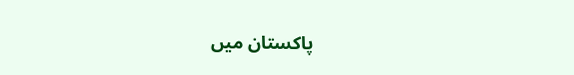پاکستان میں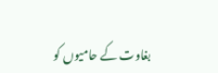بغاوت کے حامیوں کو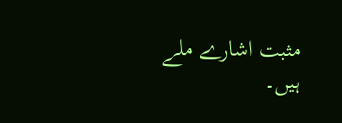مثبت اشارے ملے ہیں۔